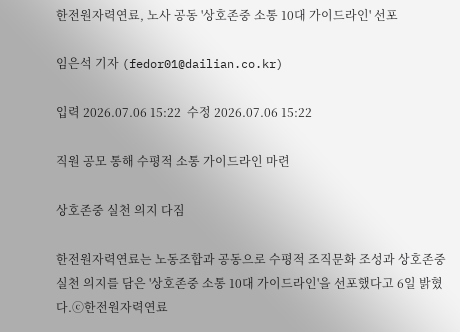한전원자력연료, 노사 공동 '상호존중 소통 10대 가이드라인' 선포

임은석 기자 (fedor01@dailian.co.kr)

입력 2026.07.06 15:22  수정 2026.07.06 15:22

직원 공모 통해 수평적 소통 가이드라인 마련

상호존중 실천 의지 다짐

한전원자력연료는 노동조합과 공동으로 수평적 조직문화 조성과 상호존중 실천 의지를 담은 '상호존중 소통 10대 가이드라인'을 선포했다고 6일 밝혔다.ⓒ한전원자력연료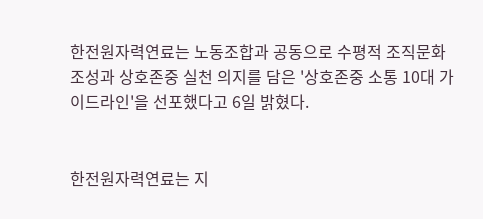한전원자력연료는 노동조합과 공동으로 수평적 조직문화 조성과 상호존중 실천 의지를 담은 '상호존중 소통 10대 가이드라인'을 선포했다고 6일 밝혔다.


한전원자력연료는 지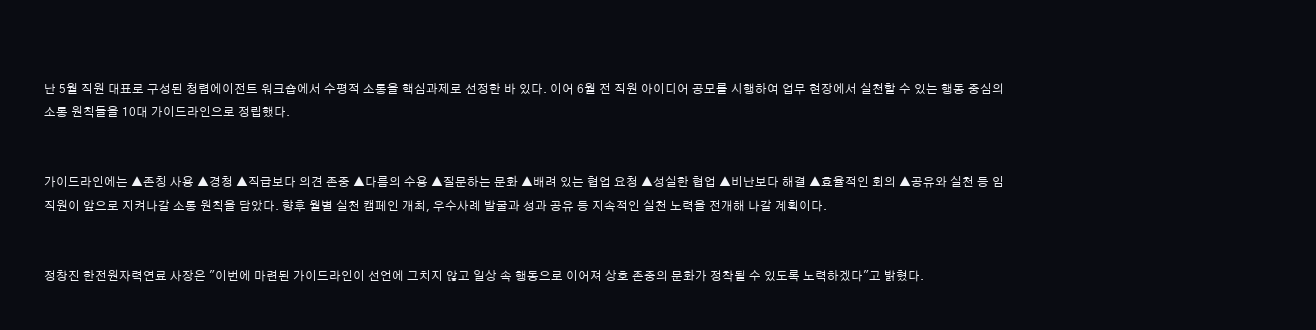난 5월 직원 대표로 구성된 청렴에이전트 워크숍에서 수평적 소통을 핵심과제로 선정한 바 있다. 이어 6월 전 직원 아이디어 공모를 시행하여 업무 현장에서 실천할 수 있는 행동 중심의 소통 원칙들을 10대 가이드라인으로 정립했다.


가이드라인에는 ▲존칭 사용 ▲경청 ▲직급보다 의견 존중 ▲다름의 수용 ▲질문하는 문화 ▲배려 있는 협업 요청 ▲성실한 협업 ▲비난보다 해결 ▲효율적인 회의 ▲공유와 실천 등 임직원이 앞으로 지켜나갈 소통 원칙을 담았다. 향후 월별 실천 캠페인 개최, 우수사례 발굴과 성과 공유 등 지속적인 실천 노력을 전개해 나갈 계획이다.


정창진 한전원자력연료 사장은 "이번에 마련된 가이드라인이 선언에 그치지 않고 일상 속 행동으로 이어져 상호 존중의 문화가 정착될 수 있도록 노력하겠다"고 밝혔다.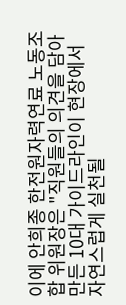이에 안희종 한전원자력연료 노동조합 위원장은 "직원들의 의견을 담아 만든 10대 가이드라인이 현장에서 자연스럽게 실천될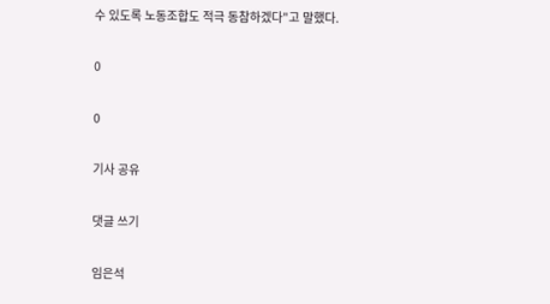수 있도록 노동조합도 적극 동참하겠다"고 말했다.

0

0

기사 공유

댓글 쓰기

임은석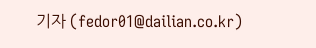기자 (fedor01@dailian.co.kr)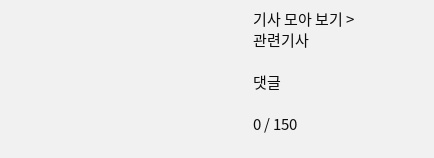기사 모아 보기 >
관련기사

댓글

0 / 150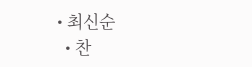• 최신순
  • 찬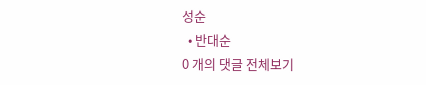성순
  • 반대순
0 개의 댓글 전체보기